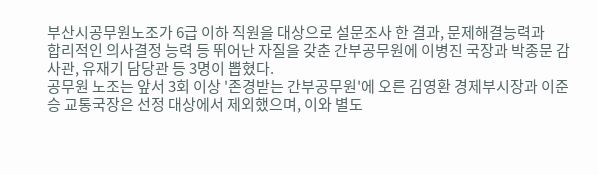부산시공무원노조가 6급 이하 직원을 대상으로 설문조사 한 결과, 문제해결능력과
합리적인 의사결정 능력 등 뛰어난 자질을 갖춘 간부공무원에 이병진 국장과 박종문 감사관, 유재기 담당관 등 3명이 뽑혔다.
공무원 노조는 앞서 3회 이상 '존경받는 간부공무원'에 오른 김영환 경제부시장과 이준승 교통국장은 선정 대상에서 제외했으며, 이와 별도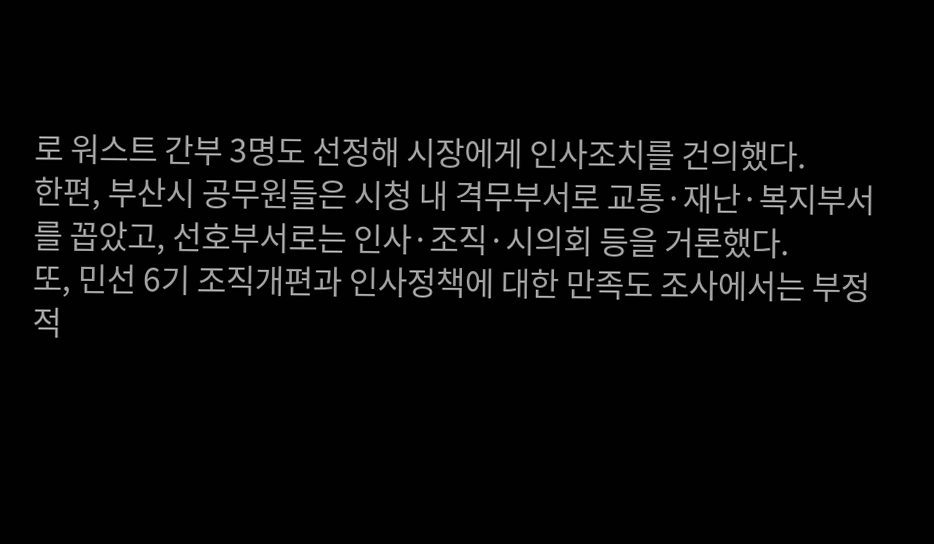로 워스트 간부 3명도 선정해 시장에게 인사조치를 건의했다.
한편, 부산시 공무원들은 시청 내 격무부서로 교통·재난·복지부서를 꼽았고, 선호부서로는 인사·조직·시의회 등을 거론했다.
또, 민선 6기 조직개편과 인사정책에 대한 만족도 조사에서는 부정적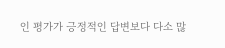인 평가가 긍정적인 답변보다 다소 많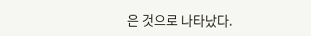은 것으로 나타났다.